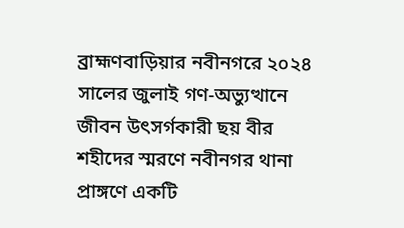ব্রাহ্মণবাড়িয়ার নবীনগরে ২০২৪ সালের জুলাই গণ-অভ্যুত্থানে জীবন উৎসর্গকারী ছয় বীর শহীদের স্মরণে নবীনগর থানা প্রাঙ্গণে একটি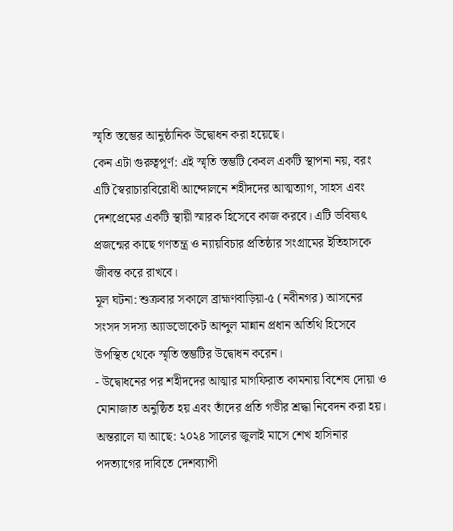স্মৃতি স্তম্ভের আনুষ্ঠানিক উদ্বোধন করা হয়েছে।
কেন এটা গুরুত্বপূর্ণ: এই স্মৃতি স্তম্ভটি কেবল একটি স্থাপনা নয়, বরং এটি স্বৈরাচারবিরোধী আন্দোলনে শহীদদের আত্মত্যাগ, সাহস এবং দেশপ্রেমের একটি স্থায়ী স্মারক হিসেবে কাজ করবে। এটি ভবিষ্যৎ প্রজন্মের কাছে গণতন্ত্র ও ন্যায়বিচার প্রতিষ্ঠার সংগ্রামের ইতিহাসকে জীবন্ত করে রাখবে।
মূল ঘটনা: শুক্রবার সকালে ব্রাহ্মণবাড়িয়া-৫ (নবীনগর) আসনের সংসদ সদস্য অ্যাডভোকেট আব্দুল মান্নান প্রধান অতিথি হিসেবে উপস্থিত থেকে স্মৃতি স্তম্ভটির উদ্বোধন করেন।
- উদ্বোধনের পর শহীদদের আত্মার মাগফিরাত কামনায় বিশেষ দোয়া ও মোনাজাত অনুষ্ঠিত হয় এবং তাঁদের প্রতি গভীর শ্রদ্ধা নিবেদন করা হয়।
অন্তরালে যা আছে: ২০২৪ সালের জুলাই মাসে শেখ হাসিনার পদত্যাগের দাবিতে দেশব্যাপী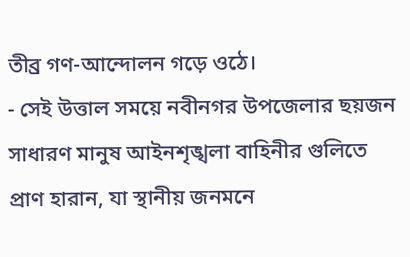তীব্র গণ-আন্দোলন গড়ে ওঠে।
- সেই উত্তাল সময়ে নবীনগর উপজেলার ছয়জন সাধারণ মানুষ আইনশৃঙ্খলা বাহিনীর গুলিতে প্রাণ হারান, যা স্থানীয় জনমনে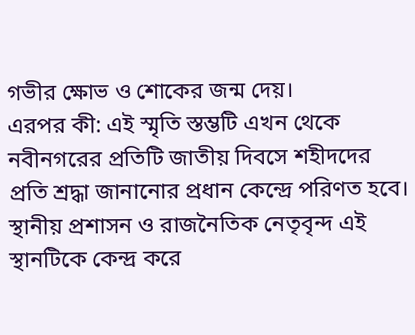গভীর ক্ষোভ ও শোকের জন্ম দেয়।
এরপর কী: এই স্মৃতি স্তম্ভটি এখন থেকে নবীনগরের প্রতিটি জাতীয় দিবসে শহীদদের প্রতি শ্রদ্ধা জানানোর প্রধান কেন্দ্রে পরিণত হবে। স্থানীয় প্রশাসন ও রাজনৈতিক নেতৃবৃন্দ এই স্থানটিকে কেন্দ্র করে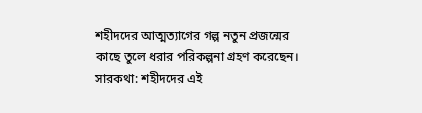শহীদদের আত্মত্যাগের গল্প নতুন প্রজন্মের কাছে তুলে ধরার পরিকল্পনা গ্রহণ করেছেন।
সারকথা: শহীদদের এই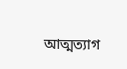আত্মত্যাগ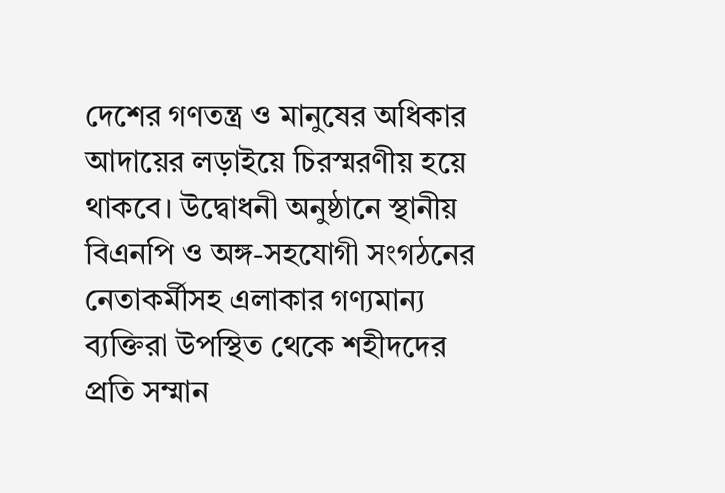দেশের গণতন্ত্র ও মানুষের অধিকার আদায়ের লড়াইয়ে চিরস্মরণীয় হয়ে থাকবে। উদ্বোধনী অনুষ্ঠানে স্থানীয় বিএনপি ও অঙ্গ-সহযোগী সংগঠনের নেতাকর্মীসহ এলাকার গণ্যমান্য ব্যক্তিরা উপস্থিত থেকে শহীদদের প্রতি সম্মান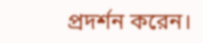প্রদর্শন করেন।